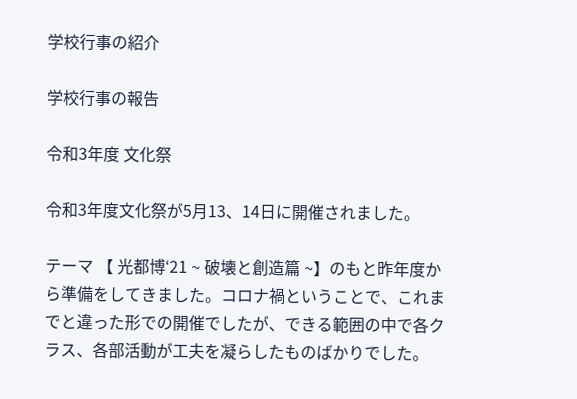学校行事の紹介

学校行事の報告

令和3年度 文化祭

令和3年度文化祭が5月13、14日に開催されました。

テーマ 【 光都博‘21 ~ 破壊と創造篇 ~】のもと昨年度から準備をしてきました。コロナ禍ということで、これまでと違った形での開催でしたが、できる範囲の中で各クラス、各部活動が工夫を凝らしたものばかりでした。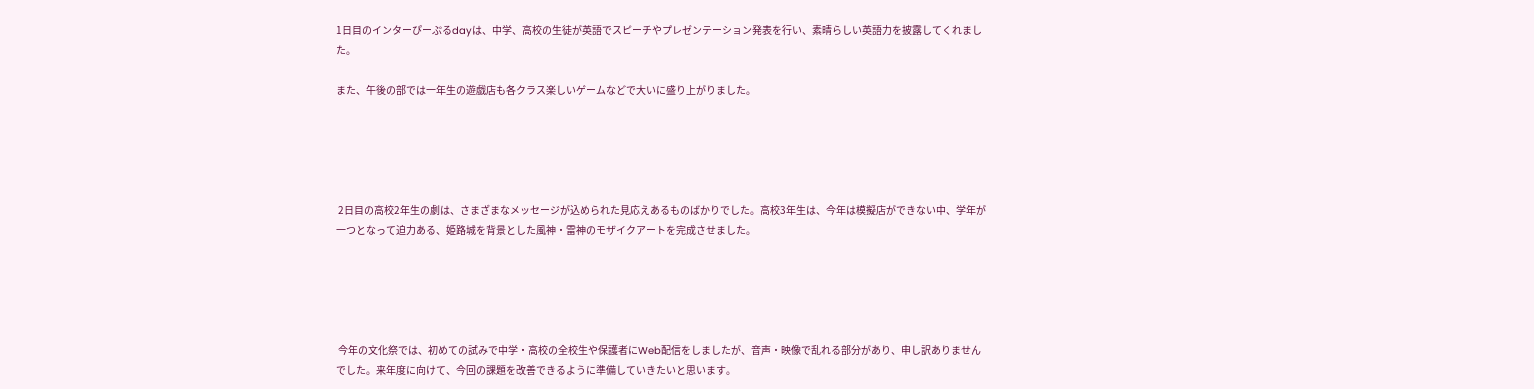1日目のインターぴーぷるdayは、中学、高校の生徒が英語でスピーチやプレゼンテーション発表を行い、素晴らしい英語力を披露してくれました。

また、午後の部では一年生の遊戯店も各クラス楽しいゲームなどで大いに盛り上がりました。





 2日目の高校2年生の劇は、さまざまなメッセージが込められた見応えあるものばかりでした。高校3年生は、今年は模擬店ができない中、学年が一つとなって迫力ある、姫路城を背景とした風神・雷神のモザイクアートを完成させました。





 今年の文化祭では、初めての試みで中学・高校の全校生や保護者にWeb配信をしましたが、音声・映像で乱れる部分があり、申し訳ありませんでした。来年度に向けて、今回の課題を改善できるように準備していきたいと思います。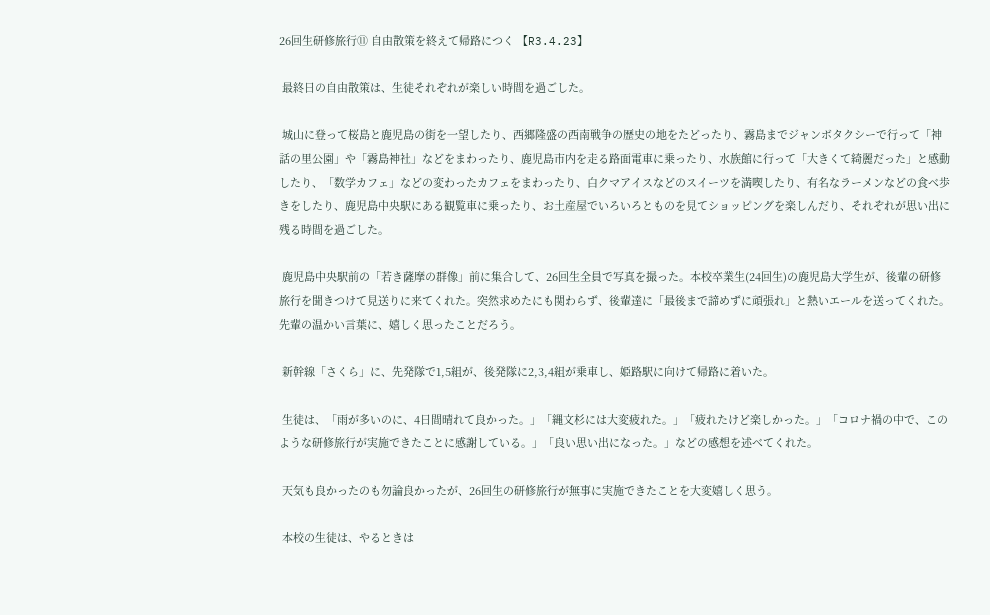26回生研修旅行⑪ 自由散策を終えて帰路につく 【R3.4.23】

 最終日の自由散策は、生徒それぞれが楽しい時間を過ごした。

 城山に登って桜島と鹿児島の街を一望したり、西郷隆盛の西南戦争の歴史の地をたどったり、霧島までジャンボタクシーで行って「神話の里公園」や「霧島神社」などをまわったり、鹿児島市内を走る路面電車に乗ったり、水族館に行って「大きくて綺麗だった」と感動したり、「数学カフェ」などの変わったカフェをまわったり、白クマアイスなどのスイーツを満喫したり、有名なラーメンなどの食べ歩きをしたり、鹿児島中央駅にある観覧車に乗ったり、お土産屋でいろいろとものを見てショッピングを楽しんだり、それぞれが思い出に残る時間を過ごした。

 鹿児島中央駅前の「若き薩摩の群像」前に集合して、26回生全員で写真を撮った。本校卒業生(24回生)の鹿児島大学生が、後輩の研修旅行を聞きつけて見送りに来てくれた。突然求めたにも関わらず、後輩達に「最後まで諦めずに頑張れ」と熱いエールを送ってくれた。先輩の温かい言葉に、嬉しく思ったことだろう。

 新幹線「さくら」に、先発隊で1,5組が、後発隊に2,3,4組が乗車し、姫路駅に向けて帰路に着いた。

 生徒は、「雨が多いのに、4日間晴れて良かった。」「縄文杉には大変疲れた。」「疲れたけど楽しかった。」「コロナ禍の中で、このような研修旅行が実施できたことに感謝している。」「良い思い出になった。」などの感想を述べてくれた。

 天気も良かったのも勿論良かったが、26回生の研修旅行が無事に実施できたことを大変嬉しく思う。

 本校の生徒は、やるときは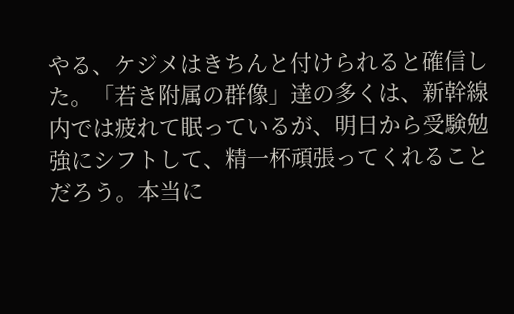やる、ケジメはきちんと付けられると確信した。「若き附属の群像」達の多くは、新幹線内では疲れて眠っているが、明日から受験勉強にシフトして、精一杯頑張ってくれることだろう。本当に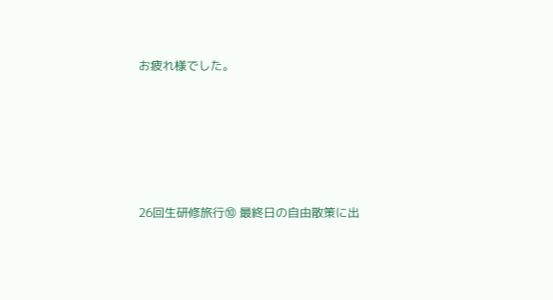お疲れ様でした。





26回生研修旅行⑩ 最終日の自由散策に出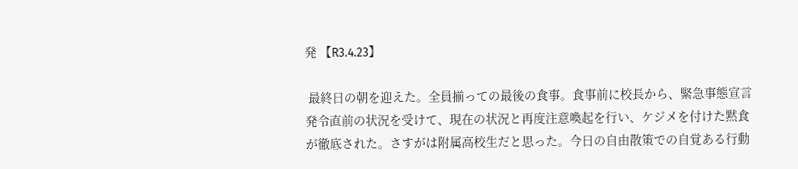発 【R3.4.23】

 最終日の朝を迎えた。全員揃っての最後の食事。食事前に校長から、緊急事態宣言発令直前の状況を受けて、現在の状況と再度注意喚起を行い、ケジメを付けた黙食が徹底された。さすがは附属高校生だと思った。今日の自由散策での自覚ある行動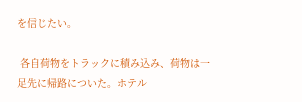を信じたい。

 各自荷物をトラックに積み込み、荷物は一足先に帰路についた。ホテル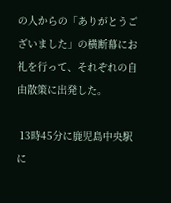の人からの「ありがとうございました」の横断幕にお礼を行って、それぞれの自由散策に出発した。

 13時45分に鹿児島中央駅に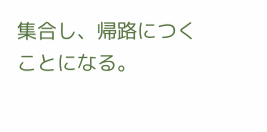集合し、帰路につくことになる。